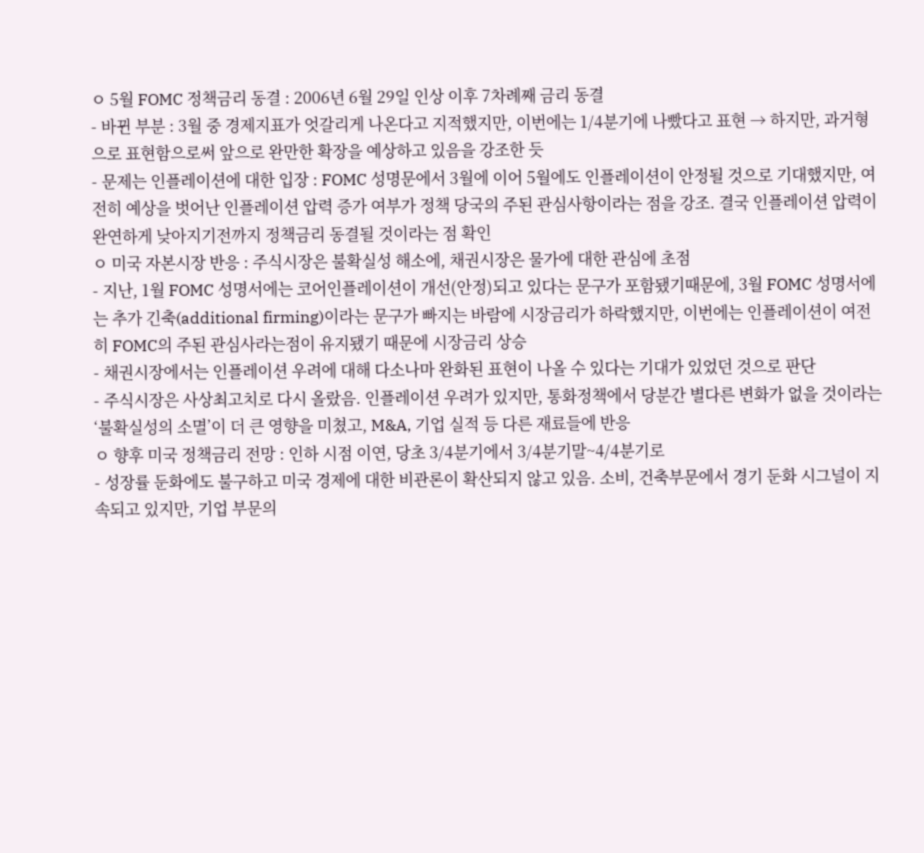ㅇ 5월 FOMC 정책금리 동결 : 2006년 6월 29일 인상 이후 7차례째 금리 동결
- 바뀐 부분 : 3월 중 경제지표가 엇갈리게 나온다고 지적했지만, 이번에는 1/4분기에 나빴다고 표현 → 하지만, 과거형으로 표현함으로써 앞으로 완만한 확장을 예상하고 있음을 강조한 듯
- 문제는 인플레이션에 대한 입장 : FOMC 성명문에서 3월에 이어 5월에도 인플레이션이 안정될 것으로 기대했지만, 여전히 예상을 벗어난 인플레이션 압력 증가 여부가 정책 당국의 주된 관심사항이라는 점을 강조. 결국 인플레이션 압력이 완연하게 낮아지기전까지 정책금리 동결될 것이라는 점 확인
ㅇ 미국 자본시장 반응 : 주식시장은 불확실성 해소에, 채권시장은 물가에 대한 관심에 초점
- 지난, 1월 FOMC 성명서에는 코어인플레이션이 개선(안정)되고 있다는 문구가 포함됐기때문에, 3월 FOMC 성명서에는 추가 긴축(additional firming)이라는 문구가 빠지는 바람에 시장금리가 하락했지만, 이번에는 인플레이션이 여전히 FOMC의 주된 관심사라는점이 유지됐기 때문에 시장금리 상승
- 채권시장에서는 인플레이션 우려에 대해 다소나마 완화된 표현이 나올 수 있다는 기대가 있었던 것으로 판단
- 주식시장은 사상최고치로 다시 올랐음. 인플레이션 우려가 있지만, 통화정책에서 당분간 별다른 변화가 없을 것이라는 ‘불확실성의 소멸’이 더 큰 영향을 미쳤고, M&A, 기업 실적 등 다른 재료들에 반응
ㅇ 향후 미국 정책금리 전망 : 인하 시점 이연, 당초 3/4분기에서 3/4분기말~4/4분기로
- 성장률 둔화에도 불구하고 미국 경제에 대한 비관론이 확산되지 않고 있음. 소비, 건축부문에서 경기 둔화 시그널이 지속되고 있지만, 기업 부문의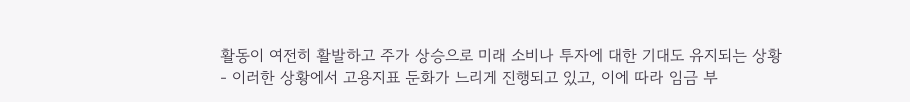활동이 여전히 활발하고 주가 상승으로 미래 소비나 투자에 대한 기대도 유지되는 상황
- 이러한 상황에서 고용지표 둔화가 느리게 진행되고 있고, 이에 따라 임금 부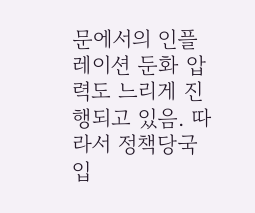문에서의 인플레이션 둔화 압력도 느리게 진행되고 있음. 따라서 정책당국 입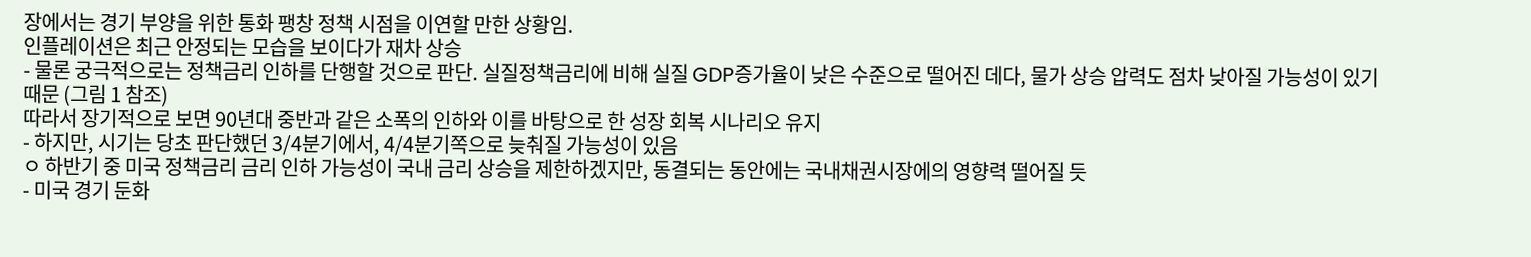장에서는 경기 부양을 위한 통화 팽창 정책 시점을 이연할 만한 상황임.
인플레이션은 최근 안정되는 모습을 보이다가 재차 상승
- 물론 궁극적으로는 정책금리 인하를 단행할 것으로 판단. 실질정책금리에 비해 실질 GDP증가율이 낮은 수준으로 떨어진 데다, 물가 상승 압력도 점차 낮아질 가능성이 있기 때문 (그림 1 참조)
따라서 장기적으로 보면 90년대 중반과 같은 소폭의 인하와 이를 바탕으로 한 성장 회복 시나리오 유지
- 하지만, 시기는 당초 판단했던 3/4분기에서, 4/4분기쪽으로 늦춰질 가능성이 있음
ㅇ 하반기 중 미국 정책금리 금리 인하 가능성이 국내 금리 상승을 제한하겠지만, 동결되는 동안에는 국내채권시장에의 영향력 떨어질 듯
- 미국 경기 둔화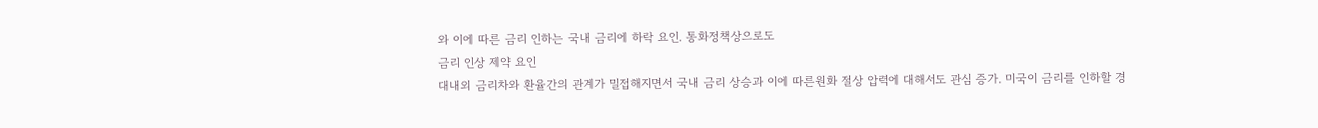와 이에 따른 금리 인하는 국내 금리에 하락 요인. 통화정책상으로도
금리 인상 제약 요인
대내외 금리차와 환율간의 관계가 밀접해지면서 국내 금리 상승과 이에 따른원화 절상 압력에 대해서도 관심 증가. 미국이 금리를 인하할 경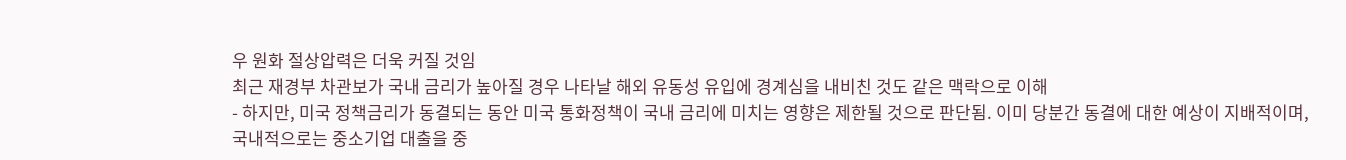우 원화 절상압력은 더욱 커질 것임
최근 재경부 차관보가 국내 금리가 높아질 경우 나타날 해외 유동성 유입에 경계심을 내비친 것도 같은 맥락으로 이해
- 하지만, 미국 정책금리가 동결되는 동안 미국 통화정책이 국내 금리에 미치는 영향은 제한될 것으로 판단됨. 이미 당분간 동결에 대한 예상이 지배적이며, 국내적으로는 중소기업 대출을 중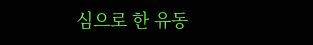심으로 한 유동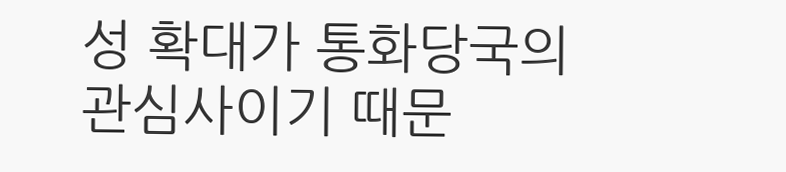성 확대가 통화당국의 관심사이기 때문